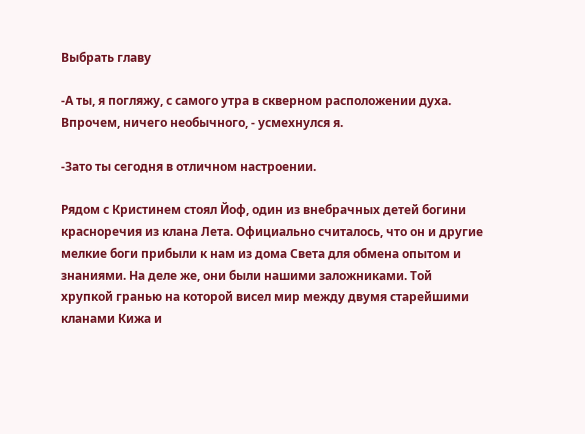Выбрать главу

-А ты, я погляжу, с самого утра в скверном расположении духа. Впрочем, ничего необычного, - усмехнулся я.

-Зато ты сегодня в отличном настроении.

Рядом с Кристинем стоял Йоф, один из внебрачных детей богини красноречия из клана Лета. Официально считалось, что он и другие мелкие боги прибыли к нам из дома Света для обмена опытом и знаниями. На деле же, они были нашими заложниками. Той хрупкой гранью на которой висел мир между двумя старейшими кланами Кижа и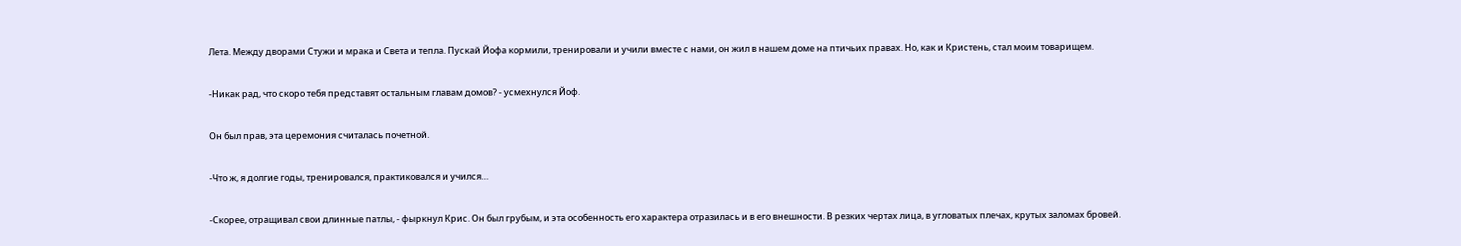Лета. Между дворами Стужи и мрака и Света и тепла. Пускай Йофа кормили, тренировали и учили вместе с нами, он жил в нашем доме на птичьих правах. Но, как и Кристень, стал моим товарищем.

-Никак рад, что скоро тебя представят остальным главам домов? - усмехнулся Йоф.

Он был прав, эта церемония считалась почетной.

-Что ж, я долгие годы, тренировался, практиковался и учился…

-Скорее, отращивал свои длинные патлы, - фыркнул Крис. Он был грубым, и эта особенность его характера отразилась и в его внешности. В резких чертах лица, в угловатых плечах, крутых заломах бровей.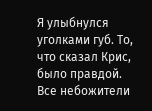Я улыбнулся уголками губ. То, что сказал Крис, было правдой. Все небожители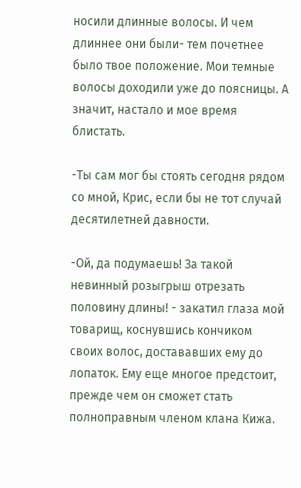носили длинные волосы. И чем длиннее они были- тем почетнее было твое положение. Мои темные волосы доходили уже до поясницы. А значит, настало и мое время блистать.

-Ты сам мог бы стоять сегодня рядом со мной, Крис, если бы не тот случай десятилетней давности.

-Ой, да подумаешь! За такой невинный розыгрыш отрезать половину длины! - закатил глаза мой товарищ, коснувшись кончиком своих волос, достававших ему до лопаток. Ему еще многое предстоит, прежде чем он сможет стать полноправным членом клана Кижа.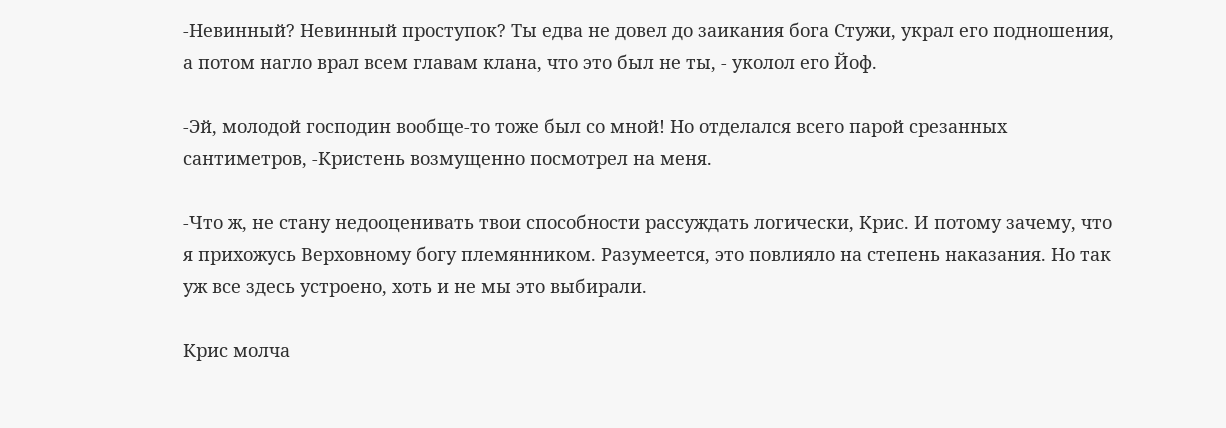-Невинный? Невинный проступок? Ты едва не довел до заикания бога Стужи, украл его подношения, а потом нагло врал всем главам клана, что это был не ты, - уколол его Йоф.

-Эй, молодой господин вообще-то тоже был со мной! Но отделался всего парой срезанных сантиметров, -Кристень возмущенно посмотрел на меня.

-Что ж, не стану недооценивать твои способности рассуждать логически, Крис. И потому зачему, что я прихожусь Верховному богу племянником. Разумеется, это повлияло на степень наказания. Но так уж все здесь устроено, хоть и не мы это выбирали.

Крис молча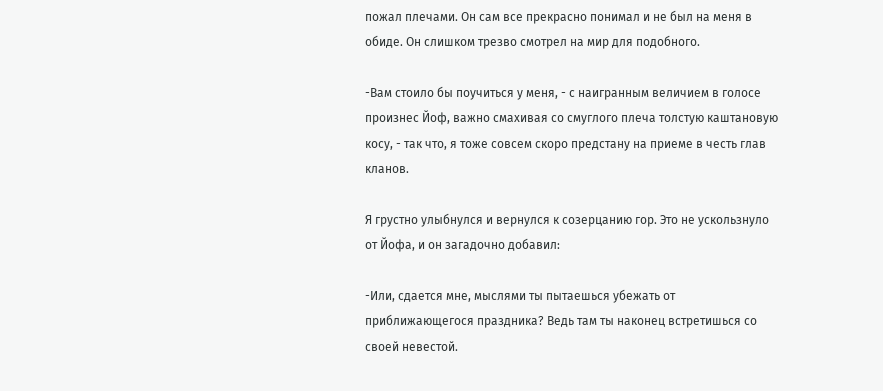пожал плечами. Он сам все прекрасно понимал и не был на меня в обиде. Он слишком трезво смотрел на мир для подобного.

-Вам стоило бы поучиться у меня, - с наигранным величием в голосе произнес Йоф, важно смахивая со смуглого плеча толстую каштановую косу, - так что, я тоже совсем скоро предстану на приеме в честь глав кланов.

Я грустно улыбнулся и вернулся к созерцанию гор. Это не ускользнуло от Йофа, и он загадочно добавил:

-Или, сдается мне, мыслями ты пытаешься убежать от приближающегося праздника? Ведь там ты наконец встретишься со своей невестой.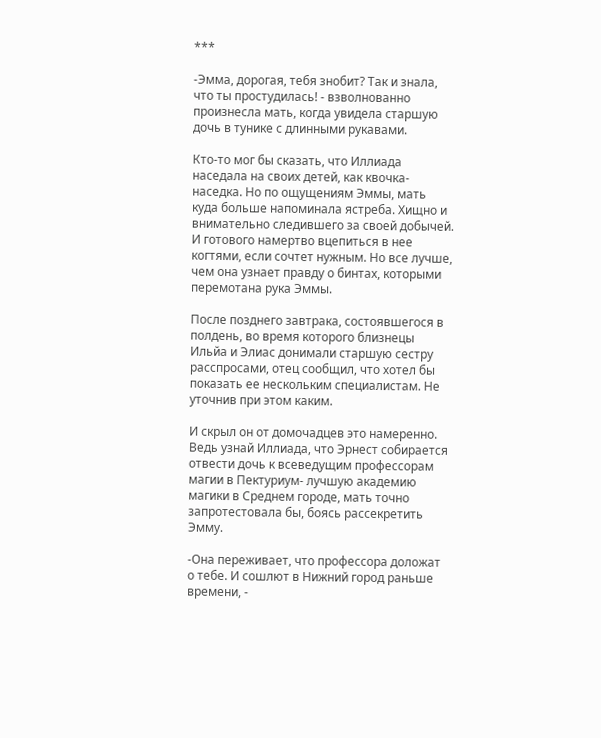***

-Эмма, дорогая, тебя знобит? Так и знала, что ты простудилась! - взволнованно произнесла мать, когда увидела старшую дочь в тунике с длинными рукавами.

Кто-то мог бы сказать, что Иллиада наседала на своих детей, как квочка-наседка. Но по ощущениям Эммы, мать куда больше напоминала ястреба. Хищно и внимательно следившего за своей добычей. И готового намертво вцепиться в нее когтями, если сочтет нужным. Но все лучше, чем она узнает правду о бинтах, которыми перемотана рука Эммы.

После позднего завтрака, состоявшегося в полдень, во время которого близнецы Ильйа и Элиас донимали старшую сестру расспросами, отец сообщил, что хотел бы показать ее нескольким специалистам. Не уточнив при этом каким.

И скрыл он от домочадцев это намеренно. Ведь узнай Иллиада, что Эрнест собирается отвести дочь к всеведущим профессорам магии в Пектуриум- лучшую академию магики в Среднем городе, мать точно запротестовала бы, боясь рассекретить Эмму.

-Она переживает, что профессора доложат о тебе. И сошлют в Нижний город раньше времени, -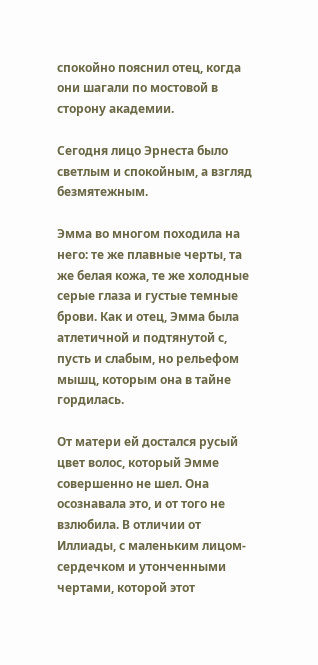спокойно пояснил отец, когда они шагали по мостовой в сторону академии.

Сегодня лицо Эрнеста было светлым и спокойным, а взгляд безмятежным.

Эмма во многом походила на него: те же плавные черты, та же белая кожа, те же холодные серые глаза и густые темные брови. Как и отец, Эмма была атлетичной и подтянутой с, пусть и слабым, но рельефом мышц, которым она в тайне гордилась.

От матери ей достался русый цвет волос, который Эмме совершенно не шел. Она осознавала это, и от того не взлюбила. В отличии от Иллиады, с маленьким лицом- сердечком и утонченными чертами, которой этот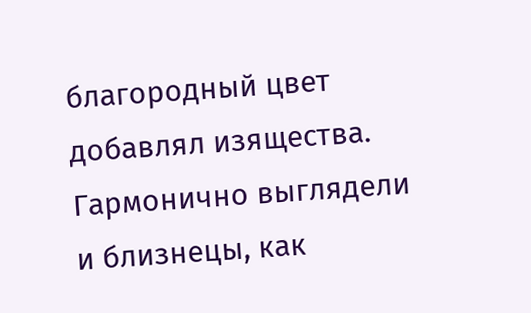благородный цвет добавлял изящества. Гармонично выглядели и близнецы, как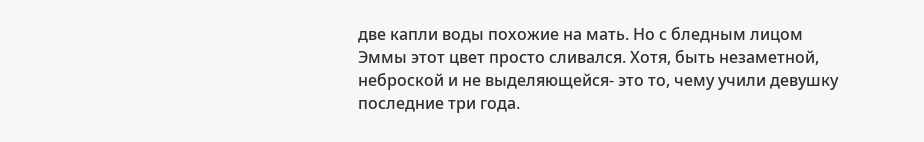две капли воды похожие на мать. Но с бледным лицом Эммы этот цвет просто сливался. Хотя, быть незаметной, неброской и не выделяющейся- это то, чему учили девушку последние три года.